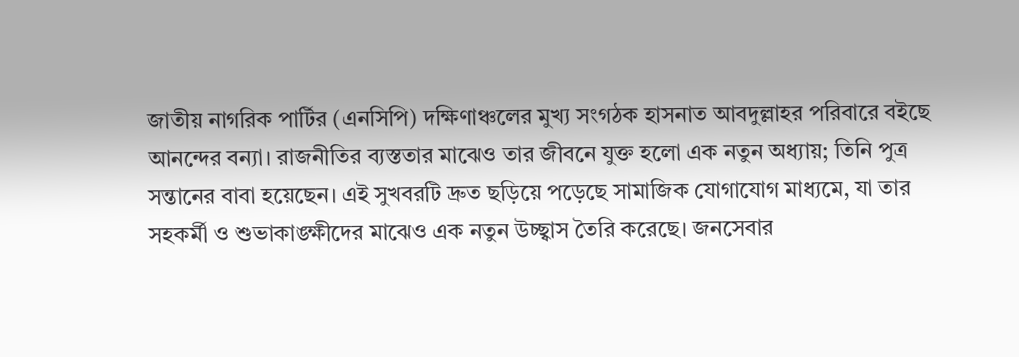জাতীয় নাগরিক পার্টির (এনসিপি) দক্ষিণাঞ্চলের মুখ্য সংগঠক হাসনাত আবদুল্লাহর পরিবারে বইছে আনন্দের বন্যা। রাজনীতির ব্যস্ততার মাঝেও তার জীবনে যুক্ত হলো এক নতুন অধ্যায়; তিনি পুত্র সন্তানের বাবা হয়েছেন। এই সুখবরটি দ্রুত ছড়িয়ে পড়েছে সামাজিক যোগাযোগ মাধ্যমে, যা তার সহকর্মী ও শুভাকাঙ্ক্ষীদের মাঝেও এক নতুন উচ্ছ্বাস তৈরি করেছে। জনসেবার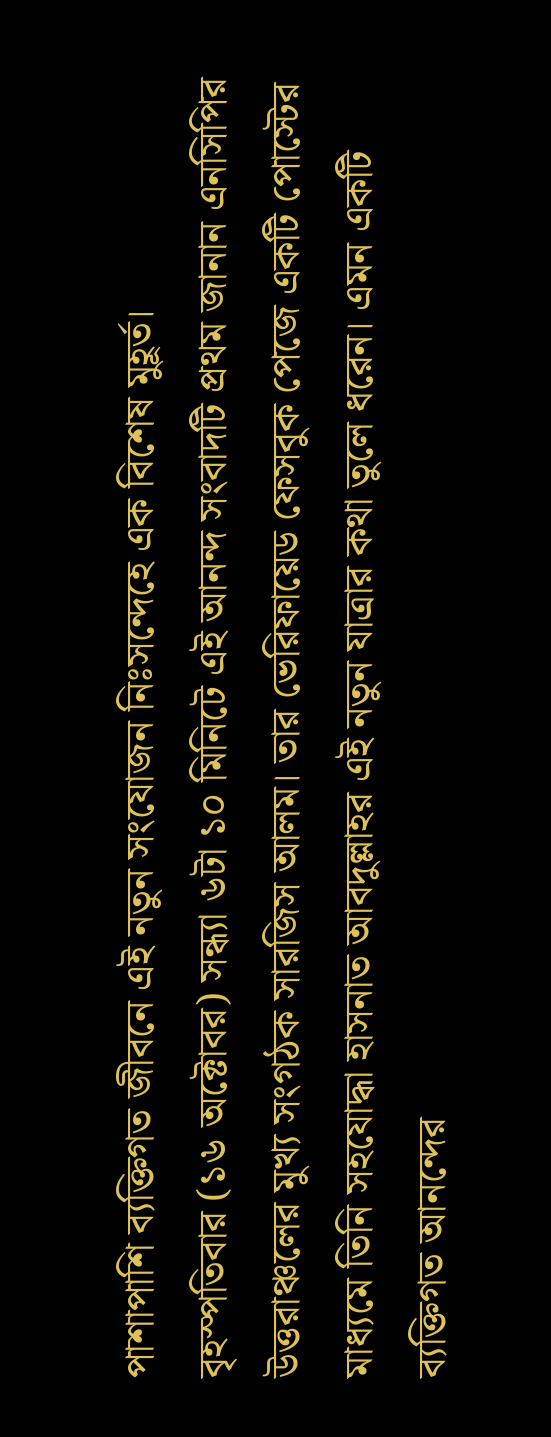পাশাপাশি ব্যক্তিগত জীবনে এই নতুন সংযোজন নিঃসন্দেহে এক বিশেষ মুহূর্ত।
বৃহস্পতিবার (১৬ অক্টোবর) সন্ধ্যা ৬টা ১০ মিনিটে এই আনন্দ সংবাদটি প্রথম জানান এনসিপির উত্তরাঞ্চলের মুখ্য সংগঠক সারজিস আলম। তার ভেরিফায়েড ফেসবুক পেজে একটি পোস্টের মাধ্যমে তিনি সহযোদ্ধা হাসনাত আবদুল্লাহর এই নতুন যাত্রার কথা তুলে ধরেন। এমন একটি ব্যক্তিগত আনন্দের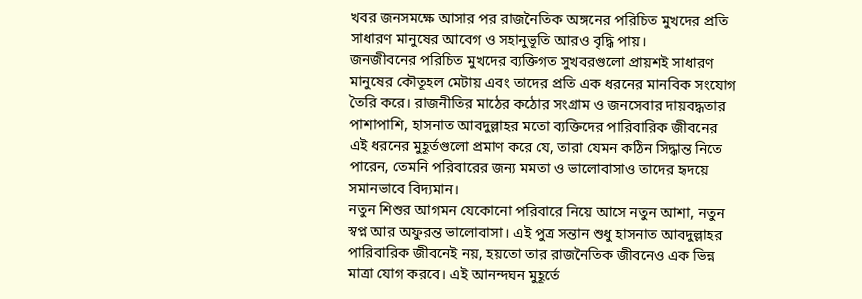খবর জনসমক্ষে আসার পর রাজনৈতিক অঙ্গনের পরিচিত মুখদের প্রতি সাধারণ মানুষের আবেগ ও সহানুভূতি আরও বৃদ্ধি পায়।
জনজীবনের পরিচিত মুখদের ব্যক্তিগত সুখবরগুলো প্রায়শই সাধারণ মানুষের কৌতূহল মেটায় এবং তাদের প্রতি এক ধরনের মানবিক সংযোগ তৈরি করে। রাজনীতির মাঠের কঠোর সংগ্রাম ও জনসেবার দায়বদ্ধতার পাশাপাশি, হাসনাত আবদুল্লাহর মতো ব্যক্তিদের পারিবারিক জীবনের এই ধরনের মুহূর্তগুলো প্রমাণ করে যে, তারা যেমন কঠিন সিদ্ধান্ত নিতে পারেন, তেমনি পরিবারের জন্য মমতা ও ভালোবাসাও তাদের হৃদয়ে সমানভাবে বিদ্যমান।
নতুন শিশুর আগমন যেকোনো পরিবারে নিয়ে আসে নতুন আশা, নতুন স্বপ্ন আর অফুরন্ত ভালোবাসা। এই পুত্র সন্তান শুধু হাসনাত আবদুল্লাহর পারিবারিক জীবনেই নয়, হয়তো তার রাজনৈতিক জীবনেও এক ভিন্ন মাত্রা যোগ করবে। এই আনন্দঘন মুহূর্তে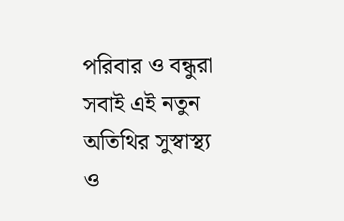পরিবার ও বন্ধুরা সবাই এই নতুন অতিথির সুস্বাস্থ্য ও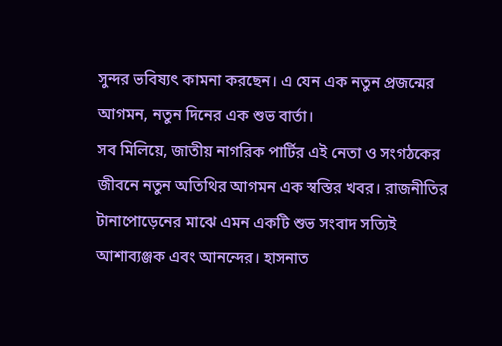সুন্দর ভবিষ্যৎ কামনা করছেন। এ যেন এক নতুন প্রজন্মের আগমন, নতুন দিনের এক শুভ বার্তা।
সব মিলিয়ে, জাতীয় নাগরিক পার্টির এই নেতা ও সংগঠকের জীবনে নতুন অতিথির আগমন এক স্বস্তির খবর। রাজনীতির টানাপোড়েনের মাঝে এমন একটি শুভ সংবাদ সত্যিই আশাব্যঞ্জক এবং আনন্দের। হাসনাত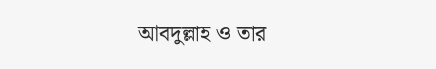আবদুল্লাহ ও তার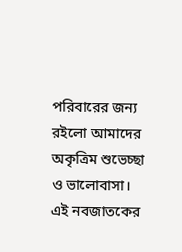পরিবারের জন্য রইলো আমাদের অকৃত্রিম শুভেচ্ছা ও ভালোবাসা। এই নবজাতকের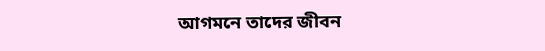আগমনে তাদের জীবন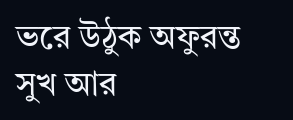ভরে উঠুক অফুরন্ত সুখ আর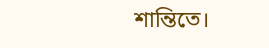শান্তিতে।